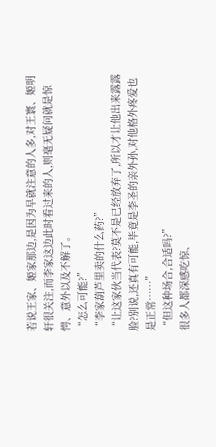若说王家、姬家那边,是因为早就注意的人多,对王寰、姬明轩很关注,而李家这边此时看过来的人,则毫无疑问就是惊愕、意外以及不解了。
“怎么可能?”
“李家葫芦里卖的什么药?”
“让这家伙当代表?莫不是已经放弃了,所以才让他出来露露脸?别说,还真有可能,毕竟是李圣的亲外孙,对他格外疼爱也是正常……”
“但这种场合,合适吗?”
很多人都深感吃惊、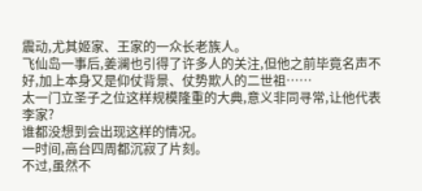震动,尤其姬家、王家的一众长老族人。
飞仙岛一事后,姜澜也引得了许多人的关注,但他之前毕竟名声不好,加上本身又是仰仗背景、仗势欺人的二世祖……
太一门立圣子之位这样规模隆重的大典,意义非同寻常,让他代表李家?
谁都没想到会出现这样的情况。
一时间,高台四周都沉寂了片刻。
不过,虽然不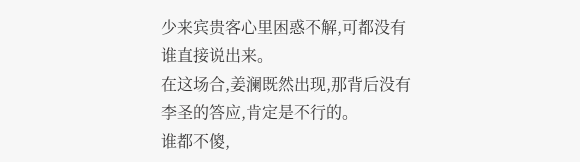少来宾贵客心里困惑不解,可都没有谁直接说出来。
在这场合,姜澜既然出现,那背后没有李圣的答应,肯定是不行的。
谁都不傻,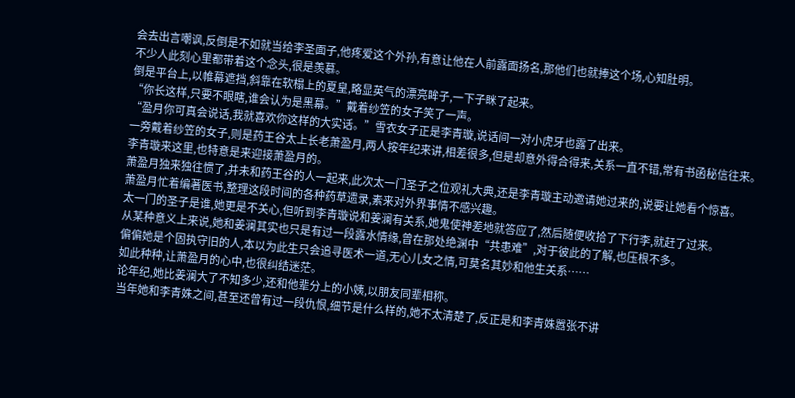会去出言嘲讽,反倒是不如就当给李圣面子,他疼爱这个外孙,有意让他在人前露面扬名,那他们也就捧这个场,心知肚明。
不少人此刻心里都带着这个念头,很是羡慕。
倒是平台上,以帷幕遮挡,斜靠在软榻上的夏皇,略显英气的漂亮眸子,一下子眯了起来。
“你长这样,只要不眼瞎,谁会认为是黑幕。”戴着纱笠的女子笑了一声。
“盈月你可真会说话,我就喜欢你这样的大实话。”雪衣女子正是李青璇,说话间一对小虎牙也露了出来。
一旁戴着纱笠的女子,则是药王谷太上长老萧盈月,两人按年纪来讲,相差很多,但是却意外得合得来,关系一直不错,常有书函秘信往来。
李青璇来这里,也特意是来迎接萧盈月的。
萧盈月独来独往惯了,并未和药王谷的人一起来,此次太一门圣子之位观礼大典,还是李青璇主动邀请她过来的,说要让她看个惊喜。
萧盈月忙着编著医书,整理这段时间的各种药草遗录,素来对外界事情不感兴趣。
太一门的圣子是谁,她更是不关心,但听到李青璇说和姜澜有关系,她鬼使神差地就答应了,然后随便收拾了下行李,就赶了过来。
从某种意义上来说,她和姜澜其实也只是有过一段露水情缘,曾在那处绝渊中“共患难”,对于彼此的了解,也压根不多。
偏偏她是个固执守旧的人,本以为此生只会追寻医术一道,无心儿女之情,可莫名其妙和他生关系……
如此种种,让萧盈月的心中,也很纠结迷茫。
论年纪,她比姜澜大了不知多少,还和他辈分上的小姨,以朋友同辈相称。
当年她和李青姝之间,甚至还曾有过一段仇恨,细节是什么样的,她不太清楚了,反正是和李青姝嚣张不讲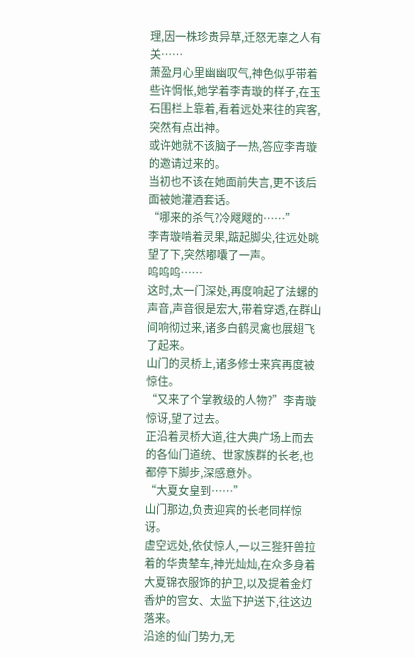理,因一株珍贵异草,迁怒无辜之人有关……
萧盈月心里幽幽叹气,神色似乎带着些许惆怅,她学着李青璇的样子,在玉石围栏上靠着,看着远处来往的宾客,突然有点出神。
或许她就不该脑子一热,答应李青璇的邀请过来的。
当初也不该在她面前失言,更不该后面被她灌酒套话。
“哪来的杀气?冷飕飕的……”
李青璇啃着灵果,踮起脚尖,往远处眺望了下,突然嘟囔了一声。
呜呜呜……
这时,太一门深处,再度响起了法螺的声音,声音很是宏大,带着穿透,在群山间响彻过来,诸多白鹤灵禽也展翅飞了起来。
山门的灵桥上,诸多修士来宾再度被惊住。
“又来了个掌教级的人物?”李青璇惊讶,望了过去。
正沿着灵桥大道,往大典广场上而去的各仙门道统、世家族群的长老,也都停下脚步,深感意外。
“大夏女皇到……”
山门那边,负责迎宾的长老同样惊讶。
虚空远处,依仗惊人,一以三狴犴兽拉着的华贵辇车,神光灿灿,在众多身着大夏锦衣服饰的护卫,以及提着金灯香炉的宫女、太监下护送下,往这边落来。
沿途的仙门势力,无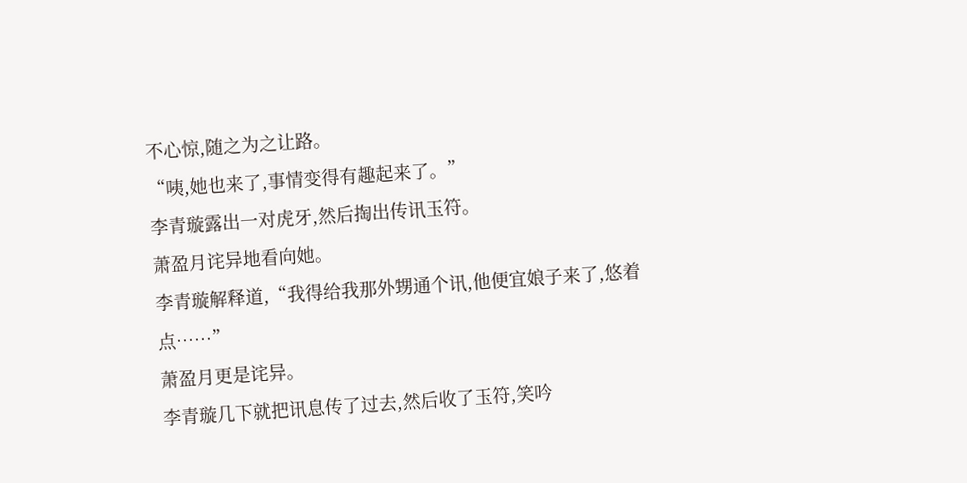不心惊,随之为之让路。
“咦,她也来了,事情变得有趣起来了。”
李青璇露出一对虎牙,然后掏出传讯玉符。
萧盈月诧异地看向她。
李青璇解释道,“我得给我那外甥通个讯,他便宜娘子来了,悠着点……”
萧盈月更是诧异。
李青璇几下就把讯息传了过去,然后收了玉符,笑吟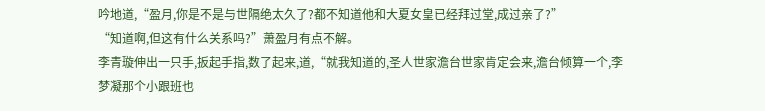吟地道,“盈月,你是不是与世隔绝太久了?都不知道他和大夏女皇已经拜过堂,成过亲了?”
“知道啊,但这有什么关系吗?”萧盈月有点不解。
李青璇伸出一只手,扳起手指,数了起来,道,“就我知道的,圣人世家澹台世家肯定会来,澹台倾算一个,李梦凝那个小跟班也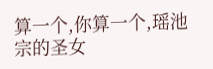算一个,你算一个,瑶池宗的圣女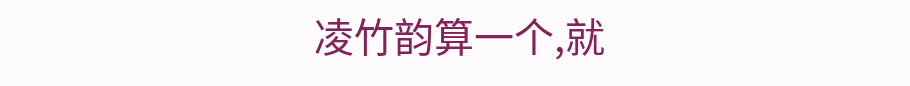凌竹韵算一个,就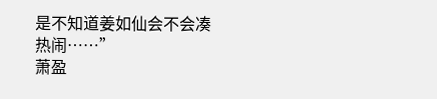是不知道姜如仙会不会凑热闹……”
萧盈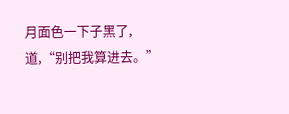月面色一下子黑了,道,“别把我算进去。”